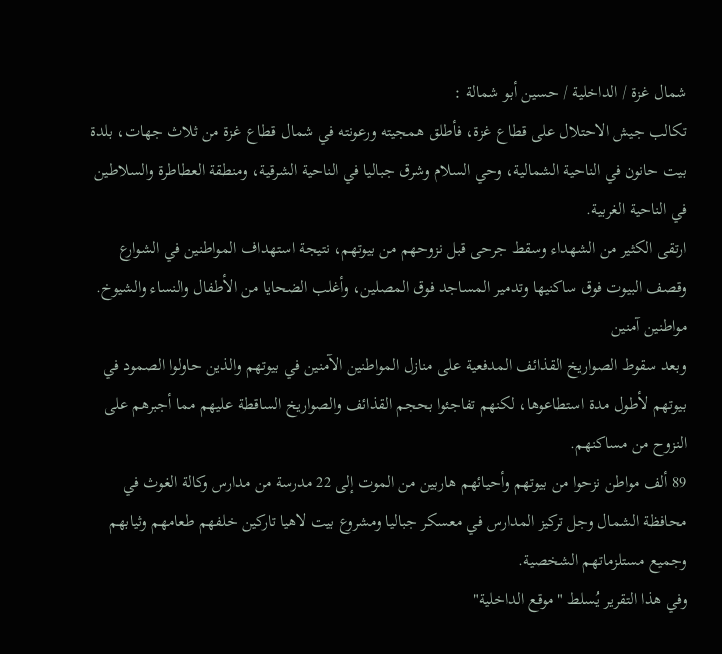شمال غزة / الداخلية / حسين أبو شمالة :
تكالب جيش الاحتلال على قطاع غزة، فأطلق همجيته ورعونته في شمال قطاع غزة من ثلاث جهات، بلدة بيت حانون في الناحية الشمالية، وحي السلام وشرق جباليا في الناحية الشرقية، ومنطقة العطاطرة والسلاطين في الناحية الغربية.
ارتقى الكثير من الشهداء وسقط جرحى قبل نزوحهم من بيوتهم، نتيجة استهداف المواطنين في الشوارع وقصف البيوت فوق ساكنيها وتدمير المساجد فوق المصلين، وأغلب الضحايا من الأطفال والنساء والشيوخ.
مواطنين آمنين
وبعد سقوط الصواريخ القذائف المدفعية على منازل المواطنين الآمنين في بيوتهم والذين حاولوا الصمود في بيوتهم لأطول مدة استطاعوها، لكنهم تفاجئوا بحجم القذائف والصواريخ الساقطة عليهم مما أجبرهم على النزوح من مساكنهم.
89 ألف مواطن نزحوا من بيوتهم وأحيائهم هاربين من الموت إلى 22 مدرسة من مدارس وكالة الغوث في محافظة الشمال وجل تركيز المدارس في معسكر جباليا ومشروع بيت لاهيا تاركين خلفهم طعامهم وثيابهم وجميع مستلزماتهم الشخصية.
وفي هذا التقرير يُسلط "موقع الداخلية"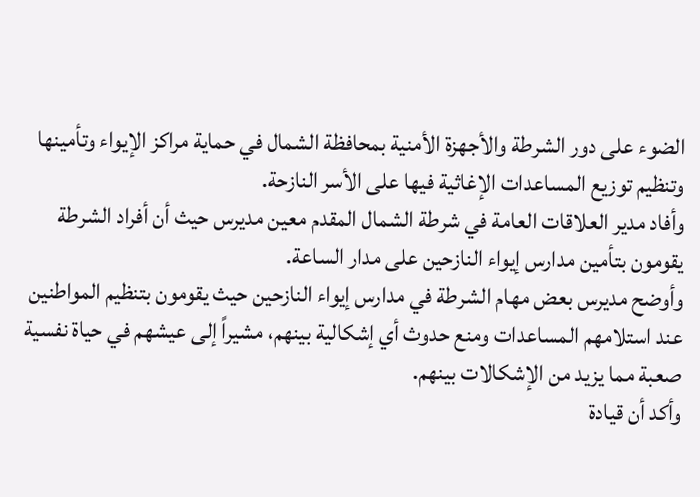الضوء على دور الشرطة والأجهزة الأمنية بمحافظة الشمال في حماية مراكز الإيواء وتأمينها وتنظيم توزيع المساعدات الإغاثية فيها على الأسر النازحة.
وأفاد مدير العلاقات العامة في شرطة الشمال المقدم معين مديرس حيث أن أفراد الشرطة يقومون بتأمين مدارس إيواء النازحين على مدار الساعة.
وأوضح مديرس بعض مهام الشرطة في مدارس إيواء النازحين حيث يقومون بتنظيم المواطنين عند استلامهم المساعدات ومنع حدوث أي إشكالية بينهم، مشيراً إلى عيشهم في حياة نفسية صعبة مما يزيد من الإشكالات بينهم.
وأكد أن قيادة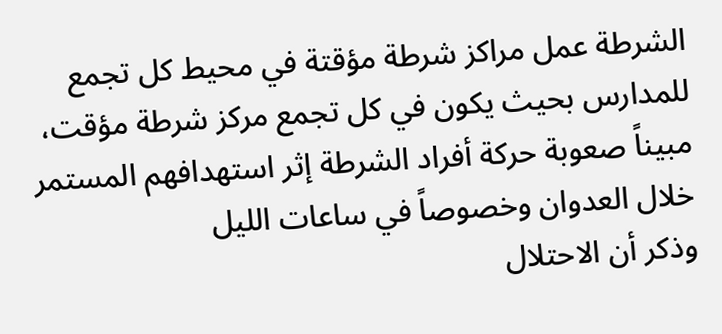الشرطة عمل مراكز شرطة مؤقتة في محيط كل تجمع للمدارس بحيث يكون في كل تجمع مركز شرطة مؤقت، مبيناً صعوبة حركة أفراد الشرطة إثر استهدافهم المستمر خلال العدوان وخصوصاً في ساعات الليل
وذكر أن الاحتلال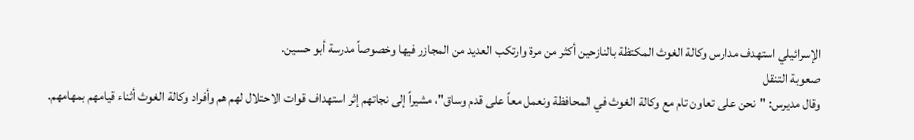الإسرائيلي استهدف مدارس وكالة الغوث المكتظة بالنازحين أكثر من مرة وارتكب العديد من المجازر فيها وخصوصاً مدرسة أبو حسين.
صعوبة التنقل
وقال مديرس: "نحن على تعاون تام مع وكالة الغوث في المحافظة ونعمل معاً على قدم وساق"، مشيراً إلى نجاتهم إثر استهداف قوات الاحتلال لهم هم وأفراد وكالة الغوث أثناء قيامهم بمهامهم.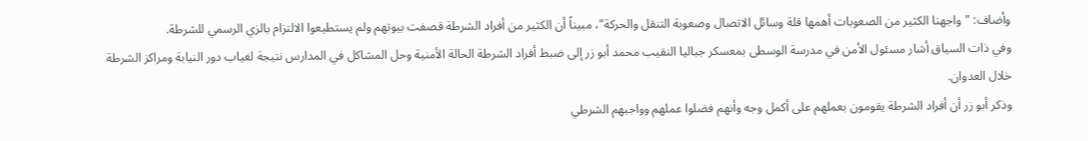وأضاف: "واجهنا الكثير من الصعوبات أهمها قلة وسائل الاتصال وصعوبة التنقل والحركة"، مبيناً أن الكثير من أفراد الشرطة قصفت بيوتهم ولم يستطيعوا الالتزام بالزي الرسمي للشرطة.
وفي ذات السياق أشار مسئول الأمن في مدرسة الوسطى بمعسكر جباليا النقيب محمد أبو زر إلى ضبط أفراد الشرطة الحالة الأمنية وحل المشاكل في المدارس نتيجة لغياب دور النيابة ومراكز الشرطة خلال العدوان.
وذكر أبو زر أن أفراد الشرطة يقومون بعملهم على أكمل وجه وأنهم فضلوا عملهم وواجبهم الشرطي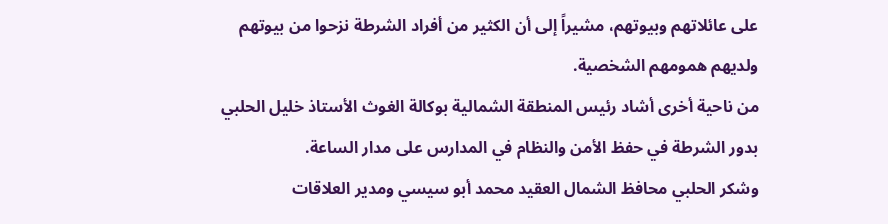على عائلاتهم وبيوتهم، مشيراً إلى أن الكثير من أفراد الشرطة نزحوا من بيوتهم ولديهم همومهم الشخصية.
من ناحية أخرى أشاد رئيس المنطقة الشمالية بوكالة الغوث الأستاذ خليل الحلبي بدور الشرطة في حفظ الأمن والنظام في المدارس على مدار الساعة.
وشكر الحلبي محافظ الشمال العقيد محمد أبو سيسي ومدير العلاقات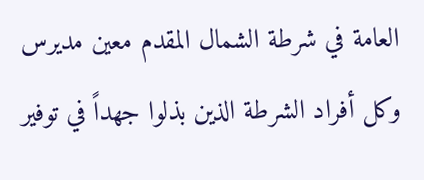العامة في شرطة الشمال المقدم معين مديرس وكل أفراد الشرطة الذين بذلوا جهداً في توفير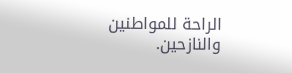الراحة للمواطنين والنازحين.